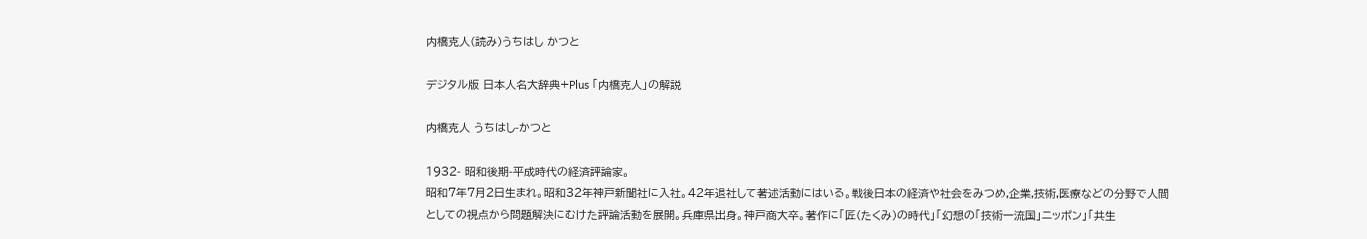内橋克人(読み)うちはし かつと

デジタル版 日本人名大辞典+Plus 「内橋克人」の解説

内橋克人 うちはし-かつと

1932- 昭和後期-平成時代の経済評論家。
昭和7年7月2日生まれ。昭和32年神戸新聞社に入社。42年退社して著述活動にはいる。戦後日本の経済や社会をみつめ,企業,技術,医療などの分野で人間としての視点から問題解決にむけた評論活動を展開。兵庫県出身。神戸商大卒。著作に「匠(たくみ)の時代」「幻想の「技術一流国」ニッポン」「共生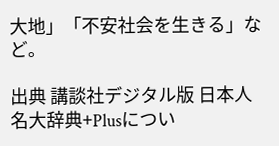大地」「不安社会を生きる」など。

出典 講談社デジタル版 日本人名大辞典+Plusについ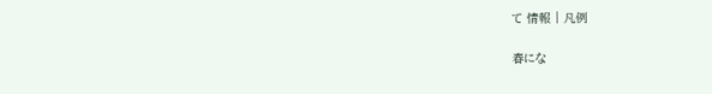て 情報 | 凡例

春にな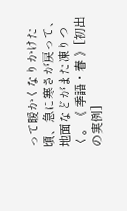って暖かくなりかけた頃、急に寒さが戻って、地面などがまた凍りつく。《 季語・春 》[初出の実例]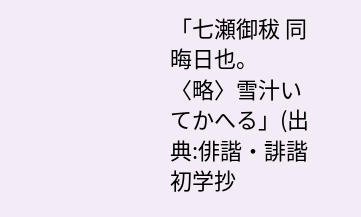「七瀬御秡 同晦日也。〈略〉雪汁いてかへる」(出典:俳諧・誹諧初学抄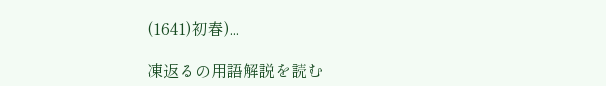(1641)初春)...

凍返るの用語解説を読む